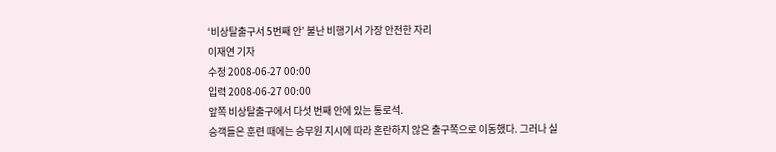‘비상탈출구서 5번째 안’ 불난 비행기서 가장 안전한 자리
이재연 기자
수정 2008-06-27 00:00
입력 2008-06-27 00:00
앞쪽 비상탈출구에서 다섯 번째 안에 있는 통로석.
승객들은 훈련 때에는 승무원 지시에 따라 혼란하지 않은 출구쪽으로 이동했다. 그러나 실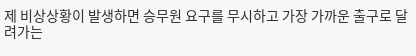제 비상상황이 발생하면 승무원 요구를 무시하고 가장 가까운 출구로 달려가는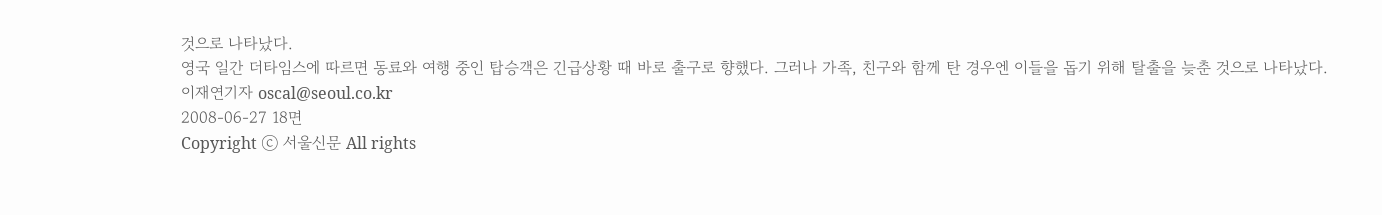것으로 나타났다.
영국 일간 더타임스에 따르면 동료와 여행 중인 탑승객은 긴급상황 때 바로 출구로 향했다. 그러나 가족, 친구와 함께 탄 경우엔 이들을 돕기 위해 탈출을 늦춘 것으로 나타났다.
이재연기자 oscal@seoul.co.kr
2008-06-27 18면
Copyright ⓒ 서울신문 All rights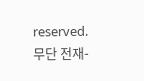reserved. 무단 전재-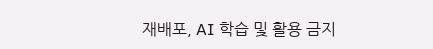재배포, AI 학습 및 활용 금지